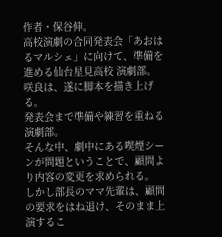作者・保谷伸。
高校演劇の合同発表会「あおはるマルシェ」に向けて、準備を進める仙台星見高校 演劇部。
咲良は、遂に脚本を描き上げる。
発表会まで準備や練習を重ねる演劇部。
そんな中、劇中にある喫煙シーンが問題ということで、顧問より内容の変更を求められる。
しかし部長のママ先輩は、顧問の要求をはね退け、そのまま上演するこ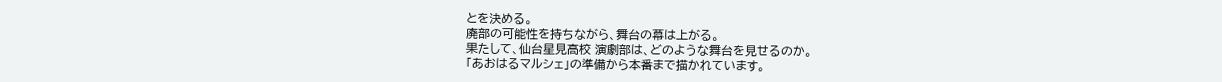とを決める。
廃部の可能性を持ちながら、舞台の幕は上がる。
果たして、仙台星見高校 演劇部は、どのような舞台を見せるのか。
「あおはるマルシェ」の準備から本番まで描かれています。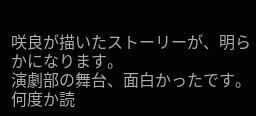咲良が描いたストーリーが、明らかになります。
演劇部の舞台、面白かったです。
何度か読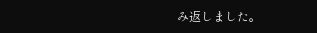み返しました。